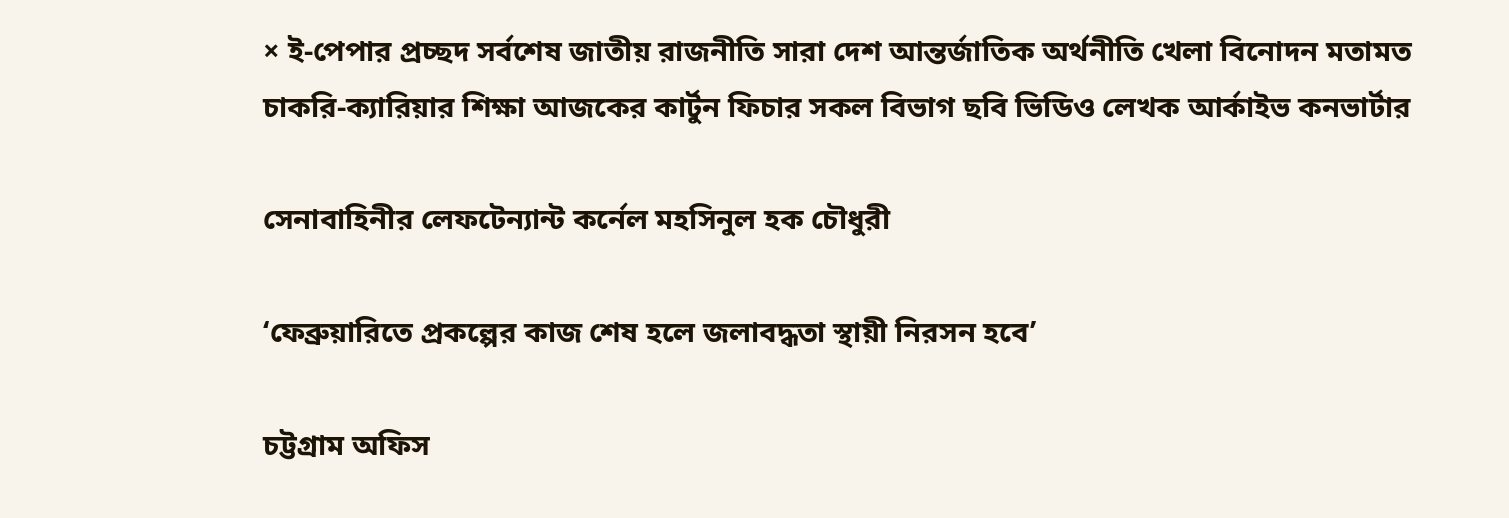× ই-পেপার প্রচ্ছদ সর্বশেষ জাতীয় রাজনীতি সারা দেশ আন্তর্জাতিক অর্থনীতি খেলা বিনোদন মতামত চাকরি-ক্যারিয়ার শিক্ষা আজকের কার্টুন ফিচার সকল বিভাগ ছবি ভিডিও লেখক আর্কাইভ কনভার্টার

সেনাবাহিনীর লেফটেন্যান্ট কর্নেল মহসিনুল হক চৌধুরী

‘ফেব্রুয়ারিতে প্রকল্পের কাজ শেষ হলে জলাবদ্ধতা স্থায়ী নিরসন হবে’

চট্টগ্রাম অফিস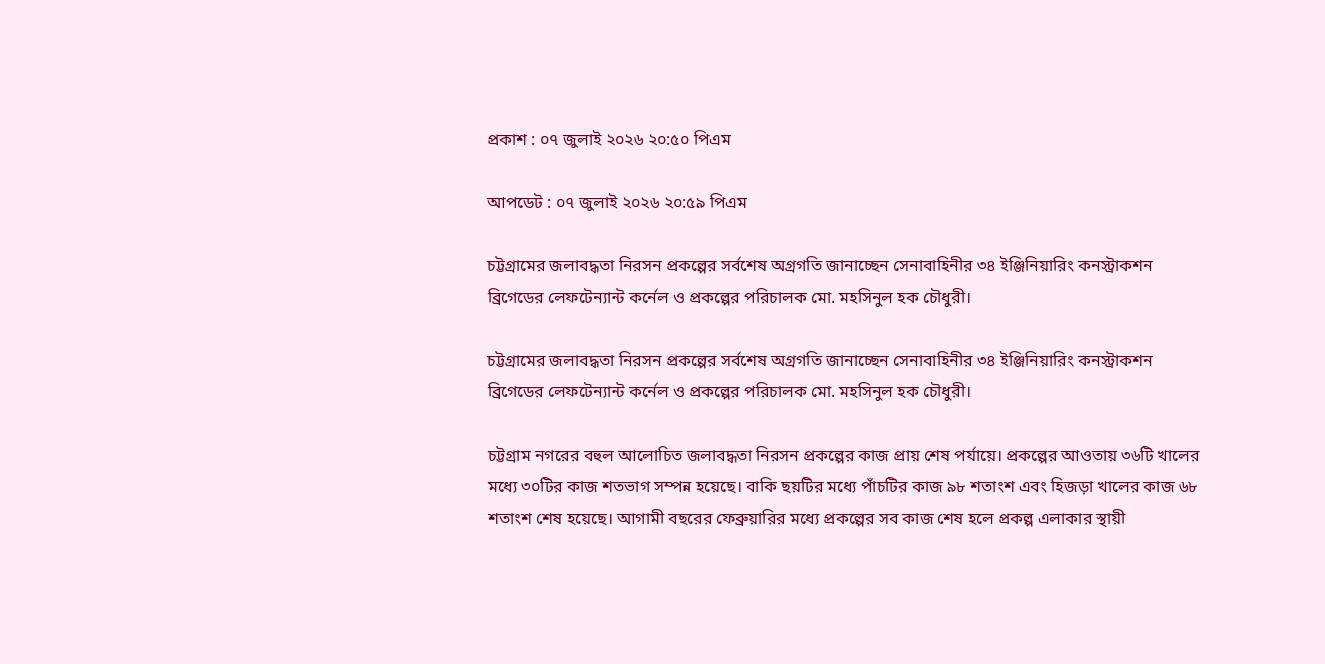প্রকাশ : ০৭ জুলাই ২০২৬ ২০:৫০ পিএম

আপডেট : ০৭ জুলাই ২০২৬ ২০:৫৯ পিএম

চট্টগ্রামের জলাবদ্ধতা নিরসন প্রকল্পের সর্বশেষ অগ্রগতি জানাচ্ছেন সেনাবাহিনীর ৩৪ ইঞ্জিনিয়ারিং কনস্ট্রাকশন ব্রিগেডের লেফটেন্যান্ট কর্নেল ও প্রকল্পের পরিচালক মো. মহসিনুল হক চৌধুরী।

চট্টগ্রামের জলাবদ্ধতা নিরসন প্রকল্পের সর্বশেষ অগ্রগতি জানাচ্ছেন সেনাবাহিনীর ৩৪ ইঞ্জিনিয়ারিং কনস্ট্রাকশন ব্রিগেডের লেফটেন্যান্ট কর্নেল ও প্রকল্পের পরিচালক মো. মহসিনুল হক চৌধুরী।

চট্টগ্রাম নগরের বহুল আলোচিত জলাবদ্ধতা নিরসন প্রকল্পের কাজ প্রায় শেষ পর্যায়ে। প্রকল্পের আওতায় ৩৬টি খালের মধ্যে ৩০টির কাজ শতভাগ সম্পন্ন হয়েছে। বাকি ছয়টির মধ্যে পাঁচটির কাজ ৯৮ শতাংশ এবং হিজড়া খালের কাজ ৬৮ শতাংশ শেষ হয়েছে। আগামী বছরের ফেব্রুয়ারির মধ্যে প্রকল্পের সব কাজ শেষ হলে প্রকল্প এলাকার স্থায়ী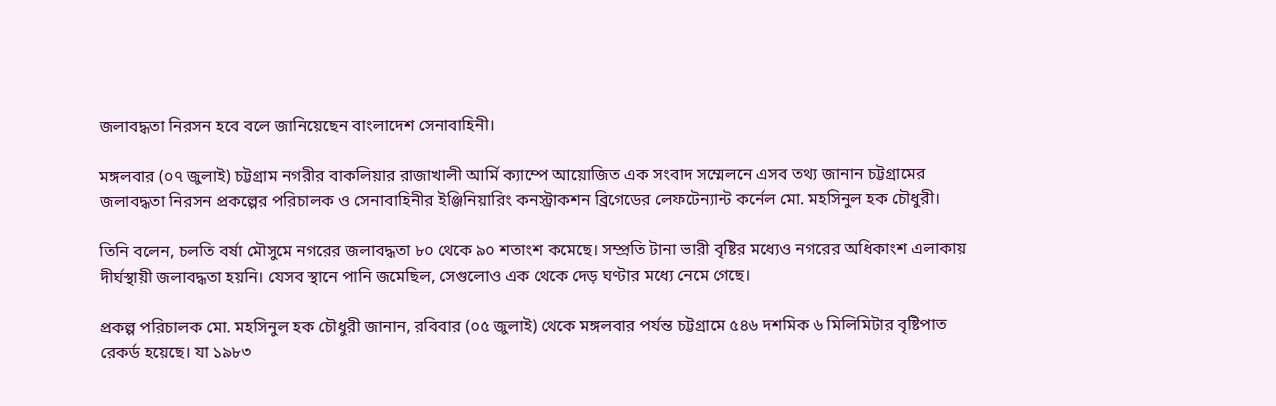জলাবদ্ধতা নিরসন হবে বলে জানিয়েছেন বাংলাদেশ সেনাবাহিনী।

মঙ্গলবার (০৭ জুলাই) চট্টগ্রাম নগরীর বাকলিয়ার রাজাখালী আর্মি ক্যাম্পে আয়োজিত এক সংবাদ সম্মেলনে এসব তথ্য জানান চট্টগ্রামের জলাবদ্ধতা নিরসন প্রকল্পের পরিচালক ও সেনাবাহিনীর ইঞ্জিনিয়ারিং কনস্ট্রাকশন ব্রিগেডের লেফটেন্যান্ট কর্নেল মো. মহসিনুল হক চৌধুরী।

তিনি বলেন, চলতি বর্ষা মৌসুমে নগরের জলাবদ্ধতা ৮০ থেকে ৯০ শতাংশ কমেছে। সম্প্রতি টানা ভারী বৃষ্টির মধ্যেও নগরের অধিকাংশ এলাকায় দীর্ঘস্থায়ী জলাবদ্ধতা হয়নি। যেসব স্থানে পানি জমেছিল, সেগুলোও এক থেকে দেড় ঘণ্টার মধ্যে নেমে গেছে।

প্রকল্প পরিচালক মো. মহসিনুল হক চৌধুরী জানান, রবিবার (০৫ জুলাই) থেকে মঙ্গলবার পর্যন্ত চট্টগ্রামে ৫৪৬ দশমিক ৬ মিলিমিটার বৃষ্টিপাত রেকর্ড হয়েছে। যা ১৯৮৩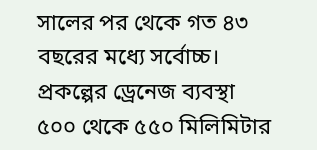সালের পর থেকে গত ৪৩ বছরের মধ্যে সর্বোচ্চ। প্রকল্পের ড্রেনেজ ব্যবস্থা ৫০০ থেকে ৫৫০ মিলিমিটার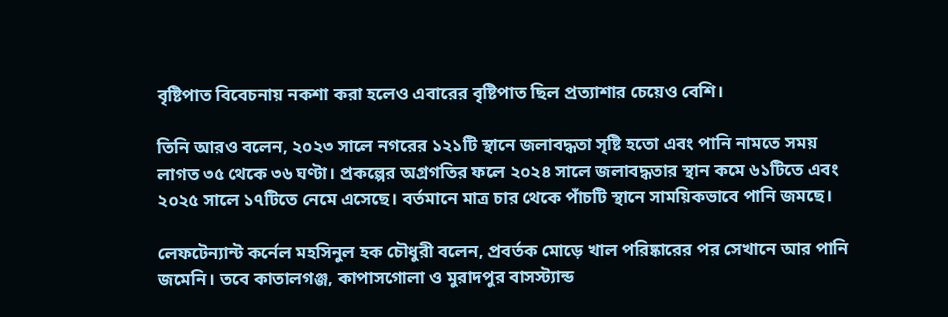বৃষ্টিপাত বিবেচনায় নকশা করা হলেও এবারের বৃষ্টিপাত ছিল প্রত্যাশার চেয়েও বেশি।

তিনি আরও বলেন, ২০২৩ সালে নগরের ১২১টি স্থানে জলাবদ্ধতা সৃষ্টি হতো এবং পানি নামতে সময় লাগত ৩৫ থেকে ৩৬ ঘণ্টা। প্রকল্পের অগ্রগতির ফলে ২০২৪ সালে জলাবদ্ধতার স্থান কমে ৬১টিতে এবং ২০২৫ সালে ১৭টিতে নেমে এসেছে। বর্তমানে মাত্র চার থেকে পাঁচটি স্থানে সাময়িকভাবে পানি জমছে।

লেফটেন্যান্ট কর্নেল মহসিনুল হক চৌধুরী বলেন, প্রবর্তক মোড়ে খাল পরিষ্কারের পর সেখানে আর পানি জমেনি। তবে কাতালগঞ্জ, কাপাসগোলা ও মুরাদপুর বাসস্ট্যান্ড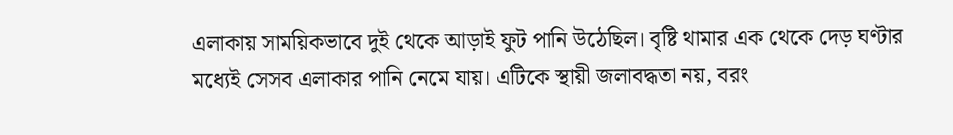এলাকায় সাময়িকভাবে দুই থেকে আড়াই ফুট পানি উঠেছিল। বৃষ্টি থামার এক থেকে দেড় ঘণ্টার মধ্যেই সেসব এলাকার পানি নেমে যায়। এটিকে স্থায়ী জলাবদ্ধতা নয়, বরং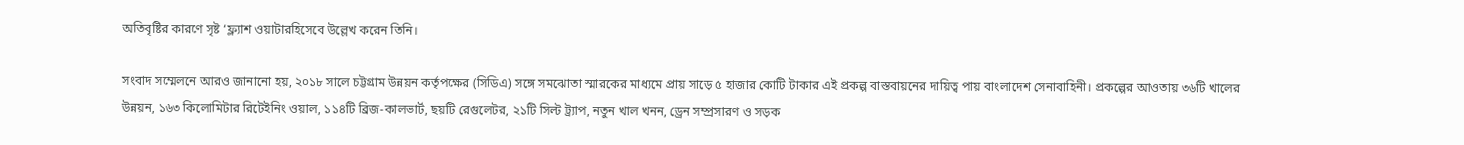অতিবৃষ্টির কারণে সৃষ্ট ‘ফ্ল্যাশ ওয়াটারহিসেবে উল্লেখ করেন তিনি।

সংবাদ সম্মেলনে আরও জানানো হয়, ২০১৮ সালে চট্টগ্রাম উন্নয়ন কর্তৃপক্ষের (সিডিএ) সঙ্গে সমঝোতা স্মারকের মাধ্যমে প্রায় সাড়ে ৫ হাজার কোটি টাকার এই প্রকল্প বাস্তবায়নের দায়িত্ব পায় বাংলাদেশ সেনাবাহিনী। প্রকল্পের আওতায় ৩৬টি খালের উন্নয়ন, ১৬৩ কিলোমিটার রিটেইনিং ওয়াল, ১১৪টি ব্রিজ-কালভার্ট, ছয়টি রেগুলেটর, ২১টি সিল্ট ট্র্যাপ, নতুন খাল খনন, ড্রেন সম্প্রসারণ ও সড়ক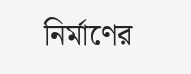নির্মাণের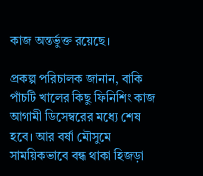কাজ অন্তর্ভুক্ত রয়েছে।

প্রকল্প পরিচালক জানান, বাকি পাঁচটি খালের কিছু ফিনিশিং কাজ আগামী ডিসেম্বরের মধ্যে শেষ হবে। আর বর্ষা মৌসুমে সাময়িকভাবে বন্ধ থাকা হিজড়া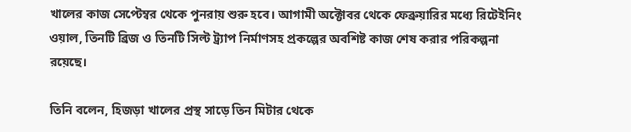খালের কাজ সেপ্টেম্বর থেকে পুনরায় শুরু হবে। আগামী অক্টোবর থেকে ফেব্রুয়ারির মধ্যে রিটেইনিং ওয়াল, তিনটি ব্রিজ ও তিনটি সিল্ট ট্র্যাপ নির্মাণসহ প্রকল্পের অবশিষ্ট কাজ শেষ করার পরিকল্পনা রয়েছে।

তিনি বলেন, হিজড়া খালের প্রস্থ সাড়ে তিন মিটার থেকে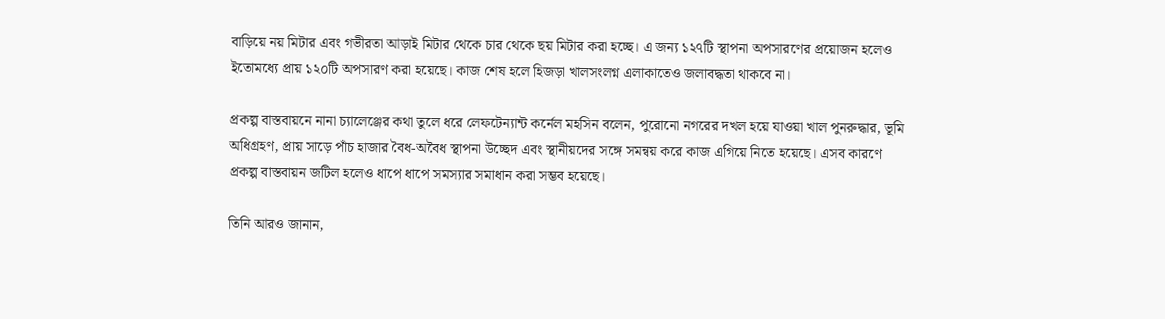বাড়িয়ে নয় মিটার এবং গভীরতা আড়াই মিটার থেকে চার থেকে ছয় মিটার করা হচ্ছে। এ জন্য ১২৭টি স্থাপনা অপসারণের প্রয়োজন হলেও ইতোমধ্যে প্রায় ১২০টি অপসারণ করা হয়েছে। কাজ শেষ হলে হিজড়া খালসংলগ্ন এলাকাতেও জলাবদ্ধতা থাকবে না।

প্রকল্প বাস্তবায়নে নানা চ্যালেঞ্জের কথা তুলে ধরে লেফটেন্যান্ট কর্নেল মহসিন বলেন, পুরোনো নগরের দখল হয়ে যাওয়া খাল পুনরুদ্ধার, ভূমি অধিগ্রহণ, প্রায় সাড়ে পাঁচ হাজার বৈধ-অবৈধ স্থাপনা উচ্ছেদ এবং স্থানীয়দের সঙ্গে সমন্বয় করে কাজ এগিয়ে নিতে হয়েছে। এসব কারণে প্রকল্প বাস্তবায়ন জটিল হলেও ধাপে ধাপে সমস্যার সমাধান করা সম্ভব হয়েছে।

তিনি আরও জানান,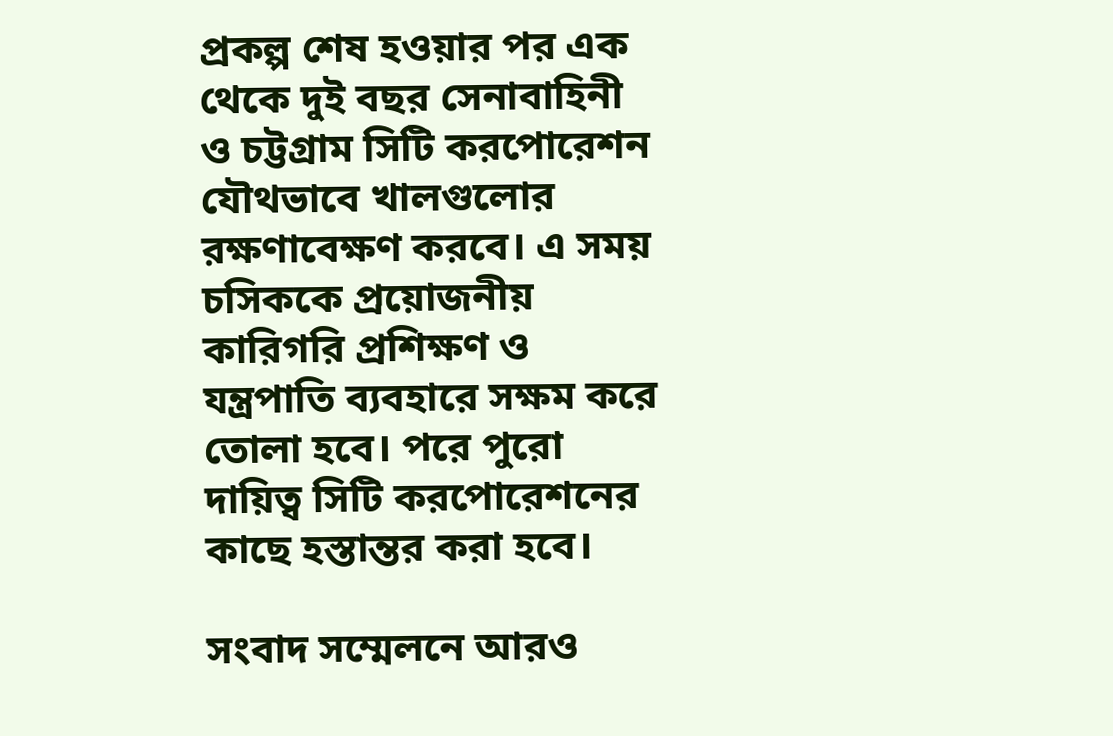প্রকল্প শেষ হওয়ার পর এক থেকে দুই বছর সেনাবাহিনী ও চট্টগ্রাম সিটি করপোরেশন যৌথভাবে খালগুলোর রক্ষণাবেক্ষণ করবে। এ সময় চসিককে প্রয়োজনীয় কারিগরি প্রশিক্ষণ ও যন্ত্রপাতি ব্যবহারে সক্ষম করে তোলা হবে। পরে পুরো দায়িত্ব সিটি করপোরেশনের কাছে হস্তান্তর করা হবে।

সংবাদ সম্মেলনে আরও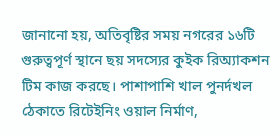জানানো হয়, অতিবৃষ্টির সময় নগরের ১৬টি গুরুত্বপূর্ণ স্থানে ছয় সদস্যের কুইক রিঅ্যাকশন টিম কাজ করছে। পাশাপাশি খাল পুনর্দখল ঠেকাতে রিটেইনিং ওয়াল নির্মাণ,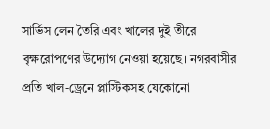সার্ভিস লেন তৈরি এবং খালের দুই তীরে বৃক্ষরোপণের উদ্যোগ নেওয়া হয়েছে। নগরবাসীর প্রতি খাল-ড্রেনে প্লাস্টিকসহ যেকোনো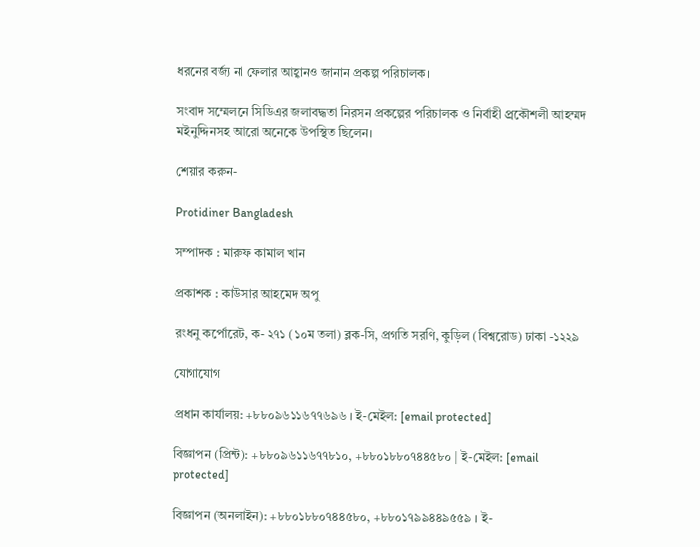ধরনের বর্জ্য না ফেলার আহ্বানও জানান প্রকল্প পরিচালক।

সংবাদ সম্মেলনে সিডিএর জলাবদ্ধতা নিরসন প্রকল্পের পরিচালক ও নির্বাহী প্র্রকৌশলী আহম্মদ মইনুদ্দিনসহ আরো অনেকে উপস্থিত ছিলেন।

শেয়ার করুন-

Protidiner Bangladesh

সম্পাদক : মারুফ কামাল খান

প্রকাশক : কাউসার আহমেদ অপু

রংধনু কর্পোরেট, ক- ২৭১ (১০ম তলা) ব্লক-সি, প্রগতি সরণি, কুড়িল (বিশ্বরোড) ঢাকা -১২২৯

যোগাযোগ

প্রধান কার্যালয়: +৮৮০৯৬১১৬৭৭৬৯৬ । ই-মেইল: [email protected]

বিজ্ঞাপন (প্রিন্ট): +৮৮০৯৬১১৬৭৭৮১০, +৮৮০১৮৮০৭৪৪৫৮০ | ই-মেইল: [email protected]

বিজ্ঞাপন (অনলাইন): +৮৮০১৮৮০৭৪৪৫৮০, +৮৮০১৭৯৯৪৪৯৫৫৯ । ই-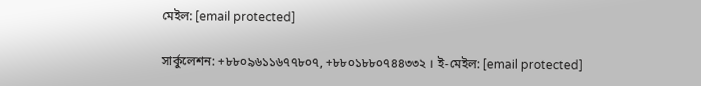মেইল: [email protected]

সার্কুলেশন: +৮৮০৯৬১১৬৭৭৮০৭, +৮৮০১৮৮০৭৪৪৩৩২ । ই-মেইল: [email protected]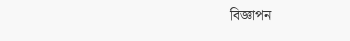বিজ্ঞাপন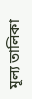মূল্য তালিকা